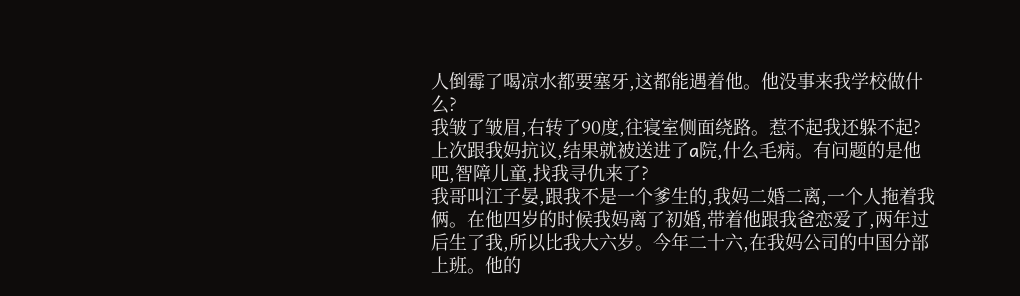人倒霉了喝凉水都要塞牙,这都能遇着他。他没事来我学校做什么?
我皱了皱眉,右转了90度,往寝室侧面绕路。惹不起我还躲不起?上次跟我妈抗议,结果就被送进了a院,什么毛病。有问题的是他吧,智障儿童,找我寻仇来了?
我哥叫江子晏,跟我不是一个爹生的,我妈二婚二离,一个人拖着我俩。在他四岁的时候我妈离了初婚,带着他跟我爸恋爱了,两年过后生了我,所以比我大六岁。今年二十六,在我妈公司的中国分部上班。他的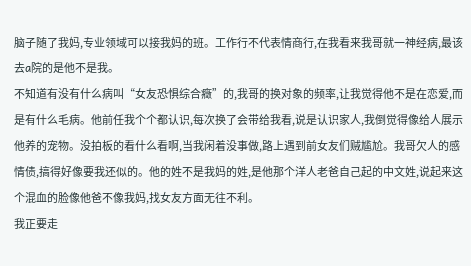脑子随了我妈,专业领域可以接我妈的班。工作行不代表情商行,在我看来我哥就一神经病,最该去a院的是他不是我。
不知道有没有什么病叫“女友恐惧综合癥”的,我哥的换对象的频率,让我觉得他不是在恋爱,而是有什么毛病。他前任我个个都认识,每次换了会带给我看,说是认识家人,我倒觉得像给人展示他养的宠物。没拍板的看什么看啊,当我闲着没事做,路上遇到前女友们贼尴尬。我哥欠人的感情债,搞得好像要我还似的。他的姓不是我妈的姓,是他那个洋人老爸自己起的中文姓,说起来这个混血的脸像他爸不像我妈,找女友方面无往不利。
我正要走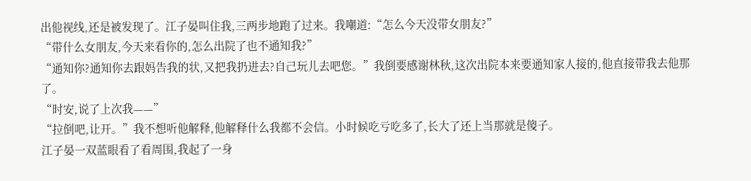出他视线,还是被发现了。江子晏叫住我,三两步地跑了过来。我嘲道:“怎么今天没带女朋友?”
“带什么女朋友,今天来看你的,怎么出院了也不通知我?”
“通知你?通知你去跟妈告我的状,又把我扔进去?自己玩儿去吧您。”我倒要感谢林秋,这次出院本来要通知家人接的,他直接带我去他那了。
“时安,说了上次我——”
“拉倒吧,让开。”我不想听他解释,他解释什么我都不会信。小时候吃亏吃多了,长大了还上当那就是傻子。
江子晏一双蓝眼看了看周围,我起了一身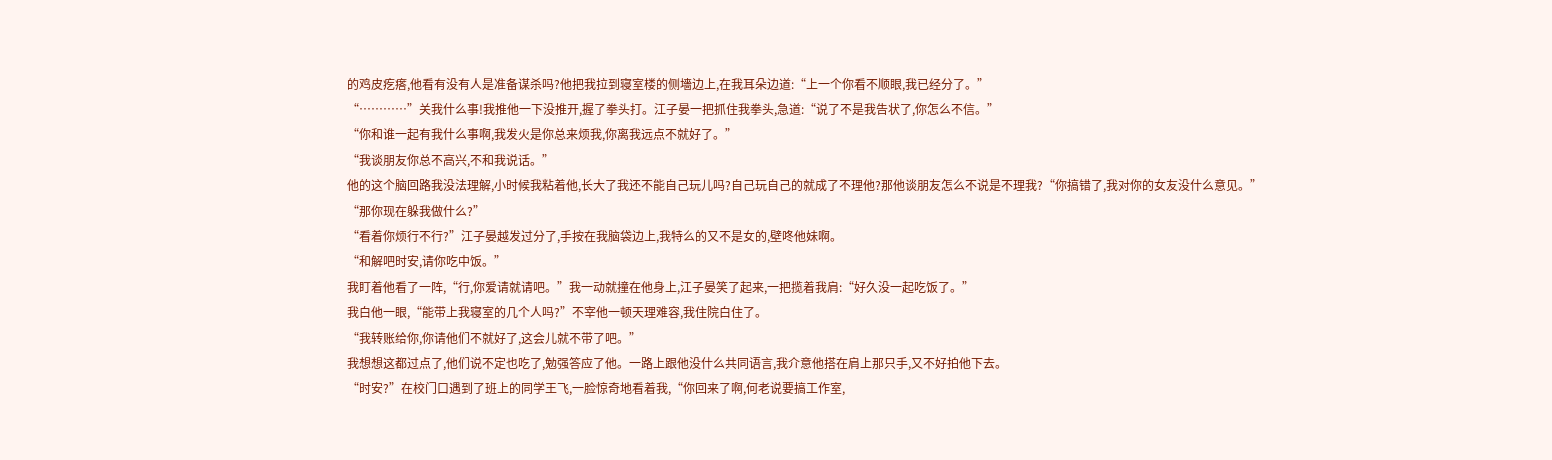的鸡皮疙瘩,他看有没有人是准备谋杀吗?他把我拉到寝室楼的侧墻边上,在我耳朵边道:“上一个你看不顺眼,我已经分了。”
“…………”关我什么事!我推他一下没推开,握了拳头打。江子晏一把抓住我拳头,急道:“说了不是我告状了,你怎么不信。”
“你和谁一起有我什么事啊,我发火是你总来烦我,你离我远点不就好了。”
“我谈朋友你总不高兴,不和我说话。”
他的这个脑回路我没法理解,小时候我粘着他,长大了我还不能自己玩儿吗?自己玩自己的就成了不理他?那他谈朋友怎么不说是不理我?“你搞错了,我对你的女友没什么意见。”
“那你现在躲我做什么?”
“看着你烦行不行?”江子晏越发过分了,手按在我脑袋边上,我特么的又不是女的,壁咚他妹啊。
“和解吧时安,请你吃中饭。”
我盯着他看了一阵,“行,你爱请就请吧。”我一动就撞在他身上,江子晏笑了起来,一把揽着我肩:“好久没一起吃饭了。”
我白他一眼,“能带上我寝室的几个人吗?”不宰他一顿天理难容,我住院白住了。
“我转账给你,你请他们不就好了,这会儿就不带了吧。”
我想想这都过点了,他们说不定也吃了,勉强答应了他。一路上跟他没什么共同语言,我介意他搭在肩上那只手,又不好拍他下去。
“时安?”在校门口遇到了班上的同学王飞,一脸惊奇地看着我,“你回来了啊,何老说要搞工作室,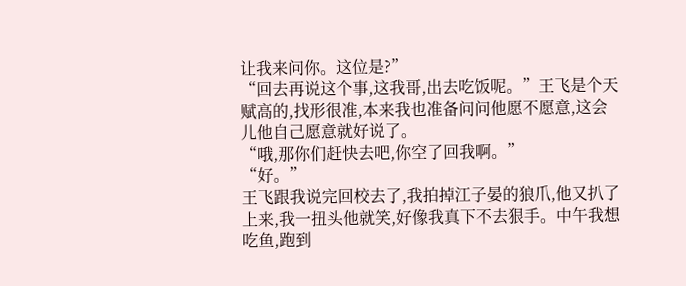让我来问你。这位是?”
“回去再说这个事,这我哥,出去吃饭呢。”王飞是个天赋高的,找形很准,本来我也准备问问他愿不愿意,这会儿他自己愿意就好说了。
“哦,那你们赶快去吧,你空了回我啊。”
“好。”
王飞跟我说完回校去了,我拍掉江子晏的狼爪,他又扒了上来,我一扭头他就笑,好像我真下不去狠手。中午我想吃鱼,跑到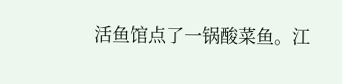活鱼馆点了一锅酸菜鱼。江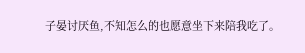子晏讨厌鱼,不知怎么的也愿意坐下来陪我吃了。